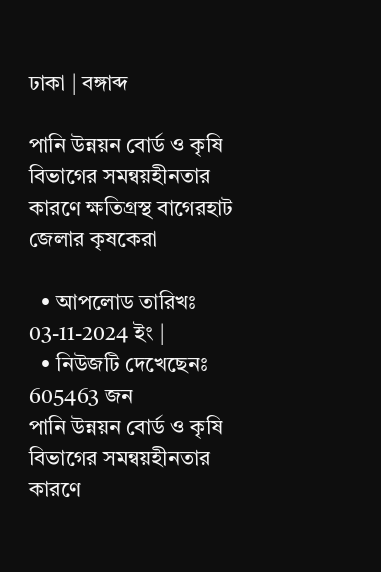ঢাকা | বঙ্গাব্দ

পানি উন্নয়ন বোর্ড ও কৃষি বিভাগের সমন্বয়হীনতার কারণে ক্ষতিগ্রস্থ বাগেরহাট জেলার কৃষকেরা

  • আপলোড তারিখঃ 03-11-2024 ইং |
  • নিউজটি দেখেছেনঃ 605463 জন
পানি উন্নয়ন বোর্ড ও কৃষি বিভাগের সমন্বয়হীনতার কারণে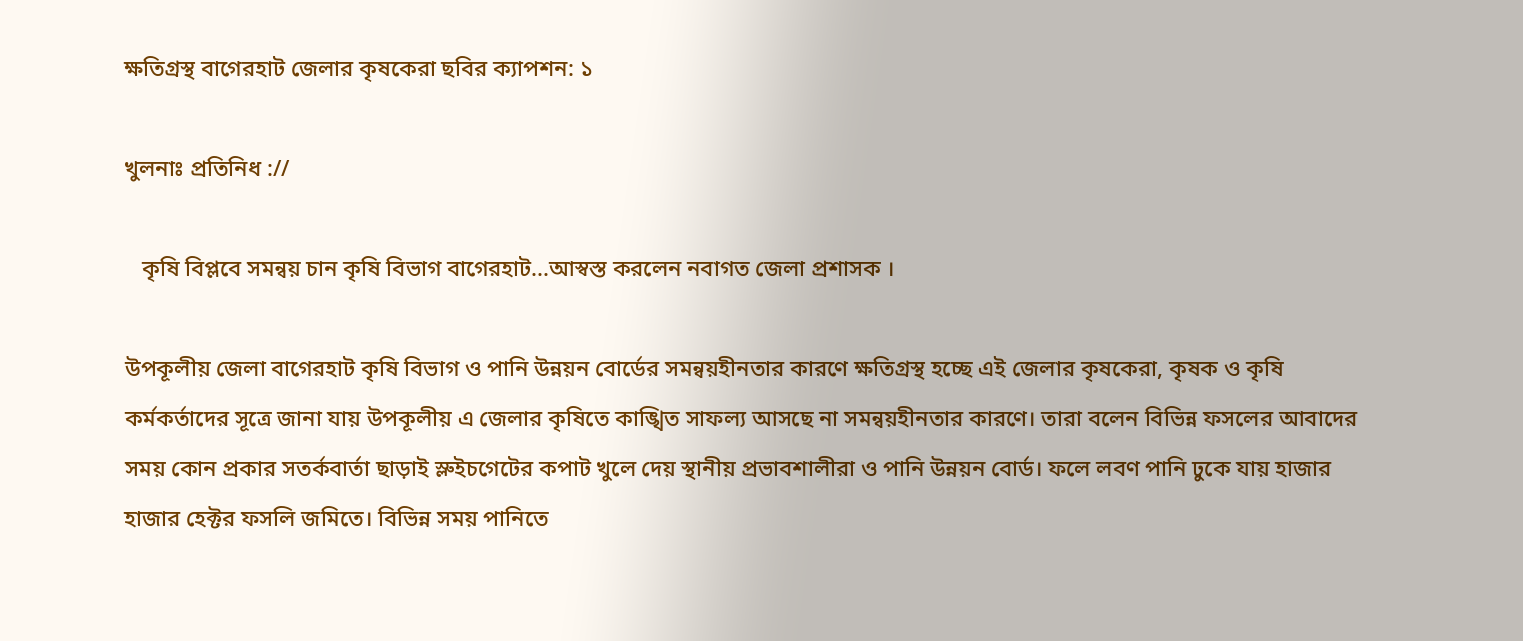ক্ষতিগ্রস্থ বাগেরহাট জেলার কৃষকেরা ছবির ক্যাপশন: ১

খুলনাঃ প্রতিনিধ ://

   কৃষি বিপ্লবে সমন্বয় চান কৃষি বিভাগ বাগেরহাট...আস্বস্ত করলেন নবাগত জেলা প্রশাসক ।

উপকূলীয় জেলা বাগেরহাট কৃষি বিভাগ ও পানি উন্নয়ন বোর্ডের সমন্বয়হীনতার কারণে ক্ষতিগ্রস্থ হচ্ছে এই জেলার কৃষকেরা, কৃষক ও কৃষি কর্মকর্তাদের সূত্রে জানা যায় উপকূলীয় এ জেলার কৃষিতে কাঙ্খিত সাফল্য আসছে না সমন্বয়হীনতার কারণে। তারা বলেন বিভিন্ন ফসলের আবাদের সময় কোন প্রকার সতর্কবার্তা ছাড়াই স্লুইচগেটের কপাট খুলে দেয় স্থানীয় প্রভাবশালীরা ও পানি উন্নয়ন বোর্ড। ফলে লবণ পানি ঢুকে যায় হাজার হাজার হেক্টর ফসলি জমিতে। বিভিন্ন সময় পানিতে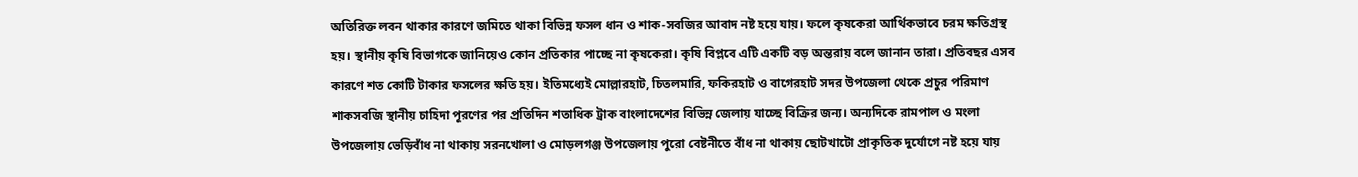অতিরিক্ত লবন থাকার কারণে জমিতে থাকা বিভিন্ন ফসল ধান ও শাক-সবজির আবাদ নষ্ট হয়ে যায়। ফলে কৃষকেরা আর্থিকভাবে চরম ক্ষতিগ্রস্থ হয়। স্থানীয় কৃষি বিভাগকে জানিয়েও কোন প্রতিকার পাচ্ছে না কৃষকেরা। কৃষি বিপ্লবে এটি একটি বড় অন্তরায় বলে জানান তারা। প্রতিবছর এসব কারণে শত কোটি টাকার ফসলের ক্ষতি হয়। ইতিমধ্যেই মোল্লারহাট, চিতলমারি, ফকিরহাট ও বাগেরহাট সদর উপজেলা থেকে প্রচুর পরিমাণ শাকসবজি স্থানীয় চাহিদা পূরণের পর প্রতিদিন শতাধিক ট্রাক বাংলাদেশের বিভিন্ন জেলায় যাচ্ছে বিক্রির জন্য। অন্যদিকে রামপাল ও মংলা উপজেলায় ভেড়িবাঁধ না থাকায় সরনখোলা ও মোড়লগঞ্জ উপজেলায় পুরো বেষ্টনীতে বাঁধ না থাকায় ছোটখাটো প্রাকৃতিক দুর্যোগে নষ্ট হয়ে যায়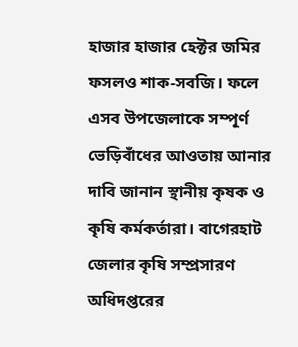হাজার হাজার হেক্টর জমির ফসলও শাক-সবজি। ফলে এসব উপজেলাকে সম্পূর্ণ ভেড়িবাঁধের আওতায় আনার দাবি জানান স্থানীয় কৃষক ও কৃষি কর্মকর্তারা। বাগেরহাট জেলার কৃষি সম্প্রসারণ অধিদপ্তরের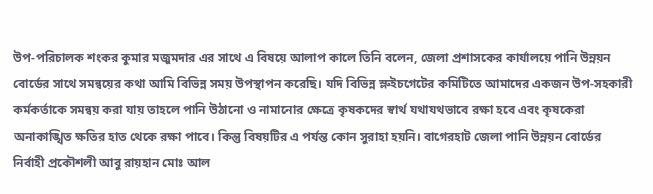উপ-পরিচালক শংকর কুমার মজুমদার এর সাথে এ বিষয়ে আলাপ কালে তিনি বলেন, জেলা প্রশাসকের কার্যালয়ে পানি উন্নয়ন বোর্ডের সাথে সমন্বয়ের কথা আমি বিভিন্ন সময় উপস্থাপন করেছি। যদি বিভিন্ন স্লুইচগেটের কমিটিতে আমাদের একজন উপ-সহকারী কর্মকর্তাকে সমন্বয় করা যায় তাহলে পানি উঠানো ও নামানোর ক্ষেত্রে কৃষকদের স্বার্থ যথাযথভাবে রক্ষা হবে এবং কৃষকেরা অনাকাঙ্খিত ক্ষতির হাত থেকে রক্ষা পাবে। কিন্তু বিষয়টির এ পর্যন্ত কোন সুরাহা হয়নি। বাগেরহাট জেলা পানি উন্নয়ন বোর্ডের নির্বাহী প্রকৌশলী আবু রায়হান মোঃ আল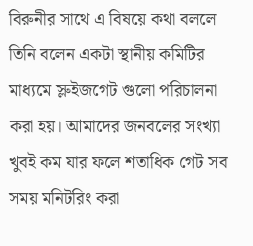বিরুনীর সাথে এ বিষয়ে কথা বললে তিনি বলেন একটা স্থানীয় কমিটির মাধ্যমে স্লুইজগেট গুলো পরিচালনা করা হয়। আমাদের জনবলের সংখ্যা খুবই কম যার ফলে শতাধিক গেট সব সময় মনিটরিং করা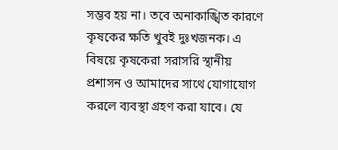সম্ভব হয় না। তবে অনাকাঙ্খিত কারণে কৃষকের ক্ষতি খুবই দুঃখজনক। এ বিষয়ে কৃষকেরা সরাসরি স্থানীয় প্রশাসন ও আমাদের সাথে যোগাযোগ করলে ব্যবস্থা গ্রহণ করা যাবে। যে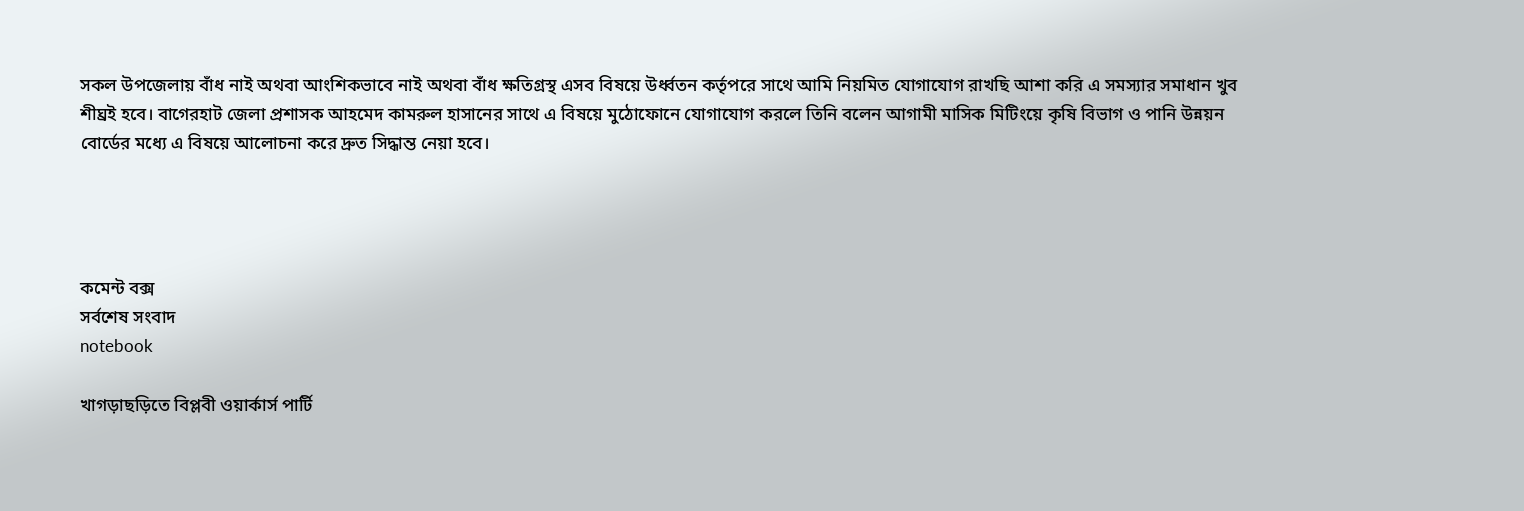সকল উপজেলায় বাঁধ নাই অথবা আংশিকভাবে নাই অথবা বাঁধ ক্ষতিগ্রস্থ এসব বিষয়ে উর্ধ্বতন কর্তৃপরে সাথে আমি নিয়মিত যোগাযোগ রাখছি আশা করি এ সমস্যার সমাধান খুব শীঘ্রই হবে। বাগেরহাট জেলা প্রশাসক আহমেদ কামরুল হাসানের সাথে এ বিষয়ে মুঠোফোনে যোগাযোগ করলে তিনি বলেন আগামী মাসিক মিটিংয়ে কৃষি বিভাগ ও পানি উন্নয়ন বোর্ডের মধ্যে এ বিষয়ে আলোচনা করে দ্রুত সিদ্ধান্ত নেয়া হবে।




কমেন্ট বক্স
সর্বশেষ সংবাদ
notebook

খাগড়াছড়িতে বিপ্লবী ওয়ার্কার্স পার্টি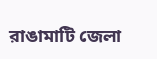রাঙামাটি জেলা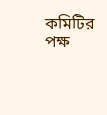কমিটির পক্ষ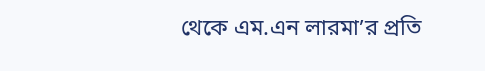থেকে এম.এন লারমা’র প্রতি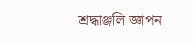শ্রদ্ধাঞ্জলি জ্ঞাপন